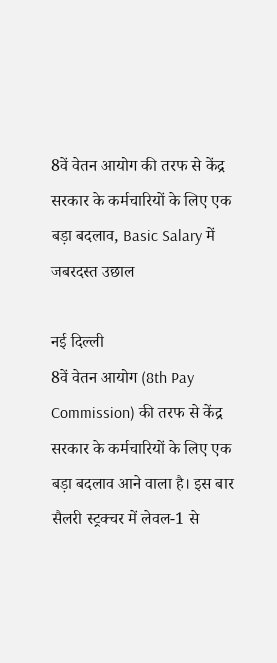8वें वेतन आयोग की तरफ से केंद्र सरकार के कर्मचारियों के लिए एक बड़ा बदलाव, Basic Salary में जबरदस्त उछाल

नई दिल्ली
8वें वेतन आयोग (8th Pay Commission) की तरफ से केंद्र सरकार के कर्मचारियों के लिए एक बड़ा बदलाव आने वाला है। इस बार सैलरी स्ट्रक्चर में लेवल-1 से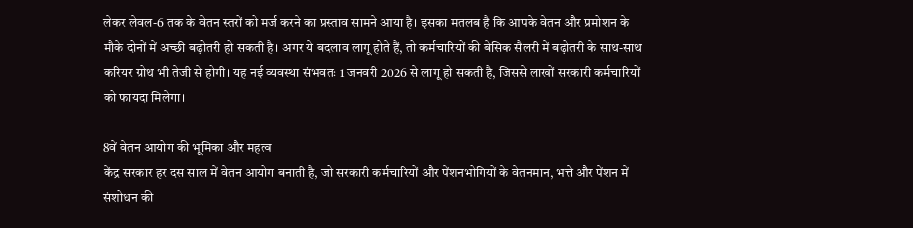लेकर लेवल-6 तक के वेतन स्तरों को मर्ज करने का प्रस्ताव सामने आया है। इसका मतलब है कि आपके वेतन और प्रमोशन के मौके दोनों में अच्छी बढ़ोतरी हो सकती है। अगर ये बदलाव लागू होते हैं, तो कर्मचारियों की बेसिक सैलरी में बढ़ोतरी के साथ-साथ करियर ग्रोथ भी तेजी से होगी। यह नई व्यवस्था संभवतः 1 जनवरी 2026 से लागू हो सकती है, जिससे लाखों सरकारी कर्मचारियों को फायदा मिलेगा।

8वें वेतन आयोग की भूमिका और महत्व
केंद्र सरकार हर दस साल में वेतन आयोग बनाती है, जो सरकारी कर्मचारियों और पेंशनभोगियों के वेतनमान, भत्ते और पेंशन में संशोधन की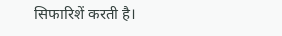सिफारिशें करती है।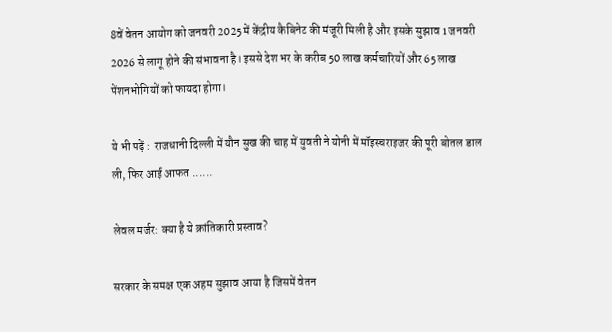8वें वेतन आयोग को जनवरी 2025 में केंद्रीय कैबिनेट की मंजूरी मिली है और इसके सुझाव 1 जनवरी 2026 से लागू होने की संभावना है। इससे देश भर के करीब 50 लाख कर्मचारियों और 65 लाख पेंशनभोगियों को फायदा होगा।

ये भी पढ़ें :  राजधानी दिल्ली में यौन सुख की चाह में युवती ने योनी में मॉइस्चराइजर की पूरी बोतल डाल ली, फिर आई आफत ......

लेवल मर्जर: क्या है ये क्रांतिकारी प्रस्ताव?

सरकार के समक्ष एक अहम सुझाव आया है जिसमें वेतन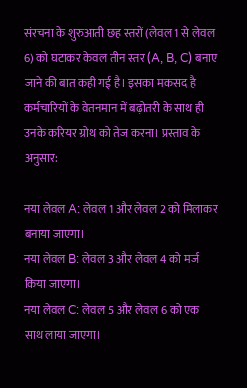संरचना के शुरुआती छह स्तरों (लेवल 1 से लेवल 6) को घटाकर केवल तीन स्तर (A, B, C) बनाए जाने की बात कही गई है। इसका मकसद है कर्मचारियों के वेतनमान में बढ़ोतरी के साथ ही उनके करियर ग्रोथ को तेज करना। प्रस्ताव के अनुसार:

नया लेवल A: लेवल 1 और लेवल 2 को मिलाकर बनाया जाएगा।
नया लेवल B: लेवल 3 और लेवल 4 को मर्ज किया जाएगा।
नया लेवल C: लेवल 5 और लेवल 6 को एक साथ लाया जाएगा।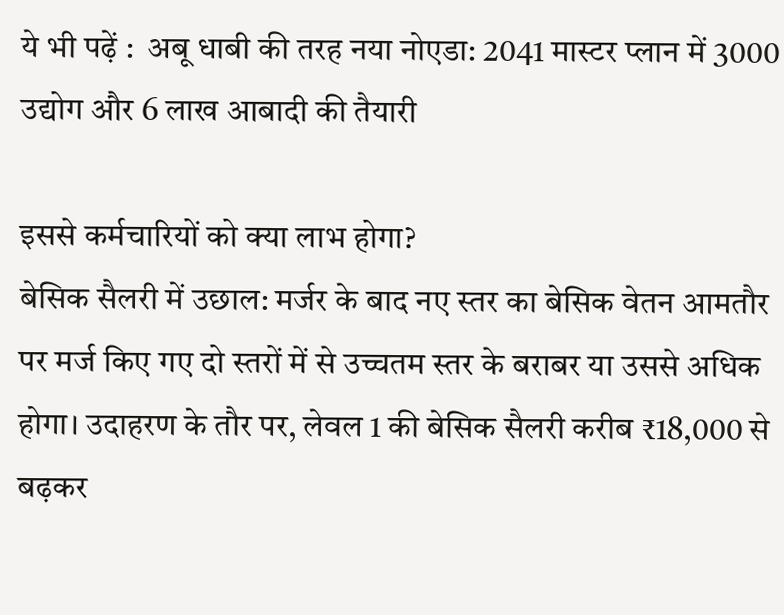ये भी पढ़ें :  अबू धाबी की तरह नया नोएडा: 2041 मास्टर प्लान में 3000 उद्योग और 6 लाख आबादी की तैयारी

इससे कर्मचारियों को क्या लाभ होगा?
बेसिक सैलरी में उछाल: मर्जर के बाद नए स्तर का बेसिक वेतन आमतौर पर मर्ज किए गए दो स्तरों में से उच्चतम स्तर के बराबर या उससे अधिक होगा। उदाहरण के तौर पर, लेवल 1 की बेसिक सैलरी करीब ₹18,000 से बढ़कर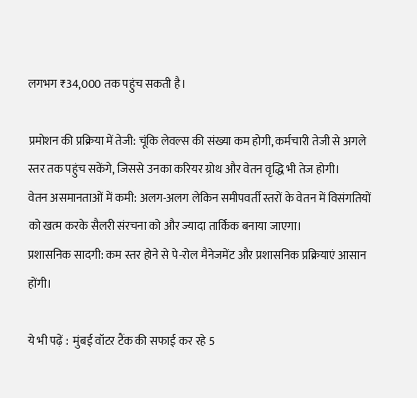लगभग ₹34,000 तक पहुंच सकती है।

प्रमोशन की प्रक्रिया में तेजी: चूंकि लेवल्स की संख्या कम होगी, कर्मचारी तेजी से अगले स्तर तक पहुंच सकेंगे, जिससे उनका करियर ग्रोथ और वेतन वृद्धि भी तेज होगी।
वेतन असमानताओं में कमी: अलग-अलग लेकिन समीपवर्ती स्तरों के वेतन में विसंगतियों को खत्म करके सैलरी संरचना को और ज्यादा तार्किक बनाया जाएगा।
प्रशासनिक सादगी: कम स्तर होने से पे-रोल मैनेजमेंट और प्रशासनिक प्रक्रियाएं आसान होंगी।

ये भी पढ़ें :  मुंबई वॉटर टैंक की सफाई कर रहे 5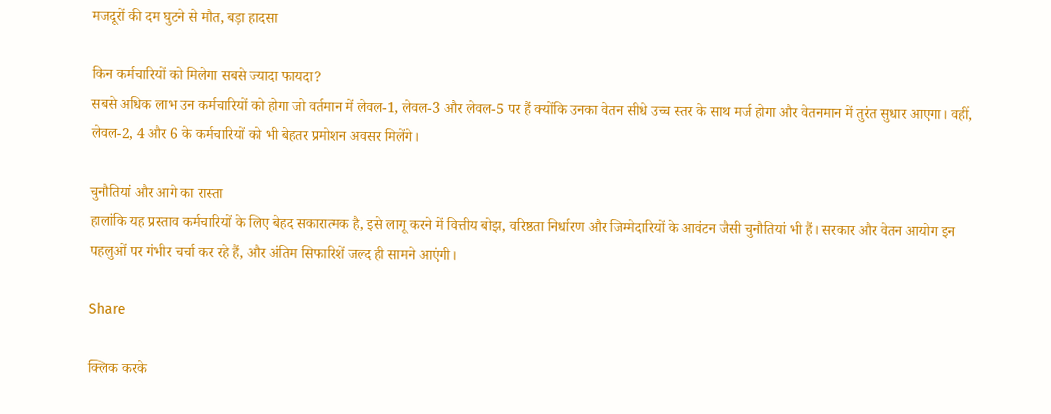मजदूरों की दम घुटने से मौत, बड़ा हादसा

किन कर्मचारियों को मिलेगा सबसे ज्यादा फायदा?
सबसे अधिक लाभ उन कर्मचारियों को होगा जो वर्तमान में लेवल-1, लेवल-3 और लेवल-5 पर हैं क्योंकि उनका वेतन सीधे उच्च स्तर के साथ मर्ज होगा और वेतनमान में तुरंत सुधार आएगा। वहीं, लेवल-2, 4 और 6 के कर्मचारियों को भी बेहतर प्रमोशन अवसर मिलेंगे।

चुनौतियां और आगे का रास्ता
हालांकि यह प्रस्ताव कर्मचारियों के लिए बेहद सकारात्मक है, इसे लागू करने में वित्तीय बोझ, वरिष्ठता निर्धारण और जिम्मेदारियों के आवंटन जैसी चुनौतियां भी हैं। सरकार और वेतन आयोग इन पहलुओं पर गंभीर चर्चा कर रहे हैं, और अंतिम सिफारिशें जल्द ही सामने आएंगी।

Share

क्लिक करके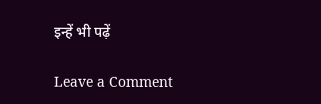इन्हें भी पढ़ें

Leave a Comment